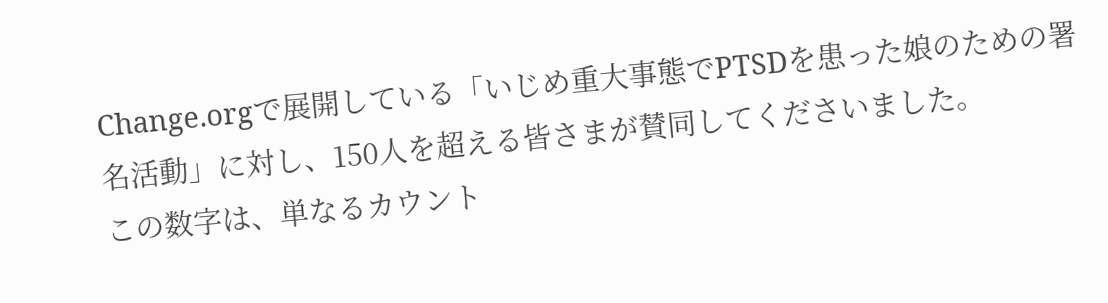Change.orgで展開している「いじめ重大事態でPTSDを患った娘のための署名活動」に対し、150人を超える皆さまが賛同してくださいました。
この数字は、単なるカウント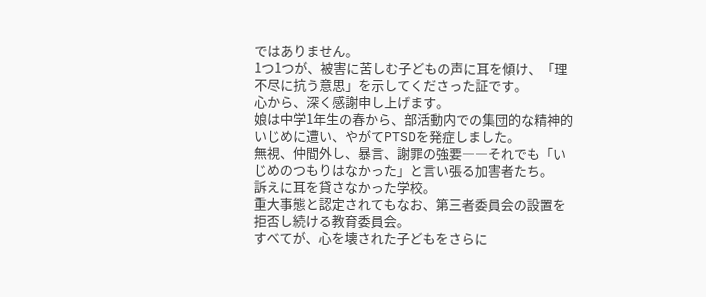ではありません。
1つ1つが、被害に苦しむ子どもの声に耳を傾け、「理不尽に抗う意思」を示してくださった証です。
心から、深く感謝申し上げます。
娘は中学1年生の春から、部活動内での集団的な精神的いじめに遭い、やがてPTSDを発症しました。
無視、仲間外し、暴言、謝罪の強要――それでも「いじめのつもりはなかった」と言い張る加害者たち。
訴えに耳を貸さなかった学校。
重大事態と認定されてもなお、第三者委員会の設置を拒否し続ける教育委員会。
すべてが、心を壊された子どもをさらに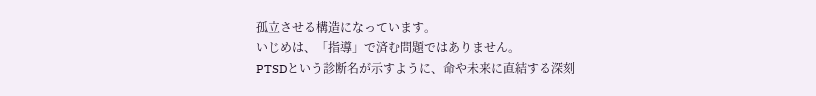孤立させる構造になっています。
いじめは、「指導」で済む問題ではありません。
PTSDという診断名が示すように、命や未来に直結する深刻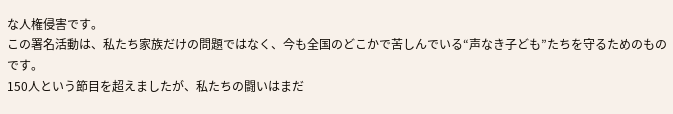な人権侵害です。
この署名活動は、私たち家族だけの問題ではなく、今も全国のどこかで苦しんでいる“声なき子ども”たちを守るためのものです。
150人という節目を超えましたが、私たちの闘いはまだ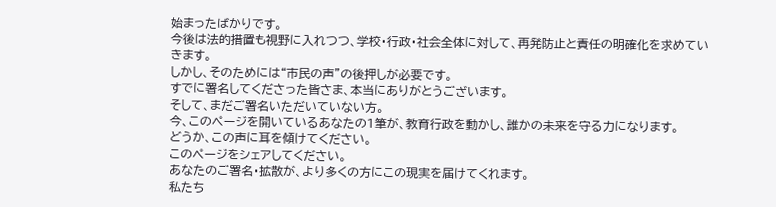始まったばかりです。
今後は法的措置も視野に入れつつ、学校・行政・社会全体に対して、再発防止と責任の明確化を求めていきます。
しかし、そのためには“市民の声”の後押しが必要です。
すでに署名してくださった皆さま、本当にありがとうございます。
そして、まだご署名いただいていない方。
今、このページを開いているあなたの1筆が、教育行政を動かし、誰かの未来を守る力になります。
どうか、この声に耳を傾けてください。
このページをシェアしてください。
あなたのご署名・拡散が、より多くの方にこの現実を届けてくれます。
私たち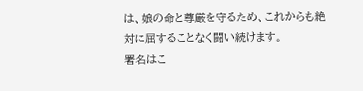は、娘の命と尊厳を守るため、これからも絶対に屈することなく闘い続けます。
署名はこ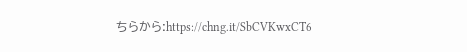ちらから:https://chng.it/SbCVKwxCT6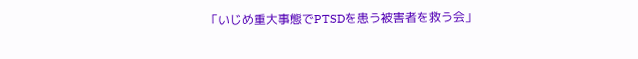「いじめ重大事態でPTSDを患う被害者を救う会」